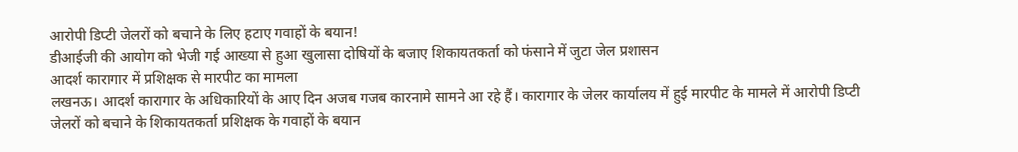आरोपी डिप्टी जेलरों को बचाने के लिए हटाए गवाहों के बयान!
डीआईजी की आयोग को भेजी गई आख्या से हुआ खुलासा दोषियों के बजाए शिकायतकर्ता को फंसाने में जुटा जेल प्रशासन
आदर्श कारागार में प्रशिक्षक से मारपीट का मामला
लखनऊ। आदर्श कारागार के अधिकारियों के आए दिन अजब गजब कारनामे सामने आ रहे हैं। कारागार के जेलर कार्यालय में हुई मारपीट के मामले में आरोपी डिप्टी जेलरों को बचाने के शिकायतकर्ता प्रशिक्षक के गवाहों के बयान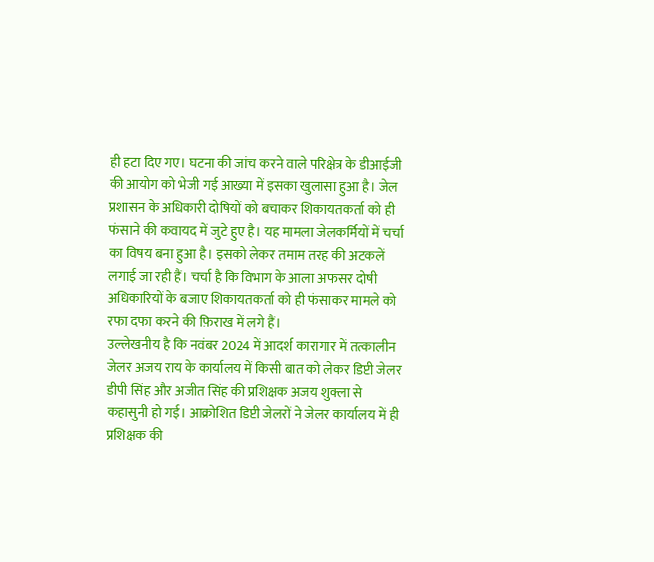ही हटा दिए गए। घटना की जांच करने वाले परिक्षेत्र के डीआईजी की आयोग को भेजी गई आख्या में इसका खुलासा हुआ है। जेल प्रशासन के अधिकारी दोषियों को बचाकर शिकायतकर्ता को ही फंसाने की कवायद में जुटे हुए है। यह मामला जेलकर्मियों में चर्चा का विषय बना हुआ है। इसको लेकर तमाम तरह की अटकलें लगाई जा रही हैं। चर्चा है कि विभाग के आला अफसर दोषी अधिकारियों के बजाए शिकायतकर्ता को ही फंसाकर मामले को रफा दफा करने की फ़िराख में लगे हैं।
उल्लेखनीय है कि नवंबर 2024 में आदर्श कारागार में तत्कालीन जेलर अजय राय के कार्यालय में किसी बात को लेकर डिप्टी जेलर डीपी सिंह और अजीत सिंह की प्रशिक्षक अजय शुक्ला से कहासुनी हो गई। आक्रोशित डिप्टी जेलरों ने जेलर कार्यालय में ही प्रशिक्षक की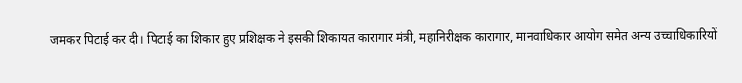जमकर पिटाई कर दी। पिटाई का शिकार हुए प्रशिक्षक ने इसकी शिकायत कारागार मंत्री, महानिरीक्षक कारागार, मानवाधिकार आयोग समेत अन्य उच्चाधिकारियों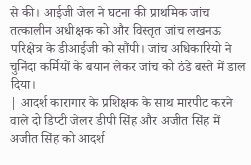से की। आईजी जेल ने घटना की प्राथमिक जांच तत्कालीन अधीक्षक को और विस्तृत जांच लखनऊ परिक्षेत्र के डीआईजी को सौंपी। जांच अधिकारियो ने चुनिंदा कर्मियों के बयान लेकर जांच को ठंडे बस्ते में डाल दिया।
| आदर्श कारागार के प्रशिक्षक के साथ मारपीट करने वाले दो डिप्टी जेलर डीपी सिंह और अजीत सिंह में अजीत सिंह को आदर्श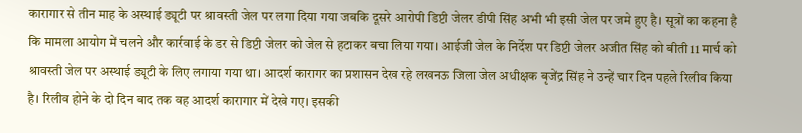कारागार से तीन माह के अस्थाई ड्यूटी पर श्रावस्ती जेल पर लगा दिया गया जबकि दूसरे आरोपी डिप्टी जेलर डीपी सिंह अभी भी इसी जेल पर जमे हुए है। सूत्रों का कहना है कि मामला आयोग में चलने और कार्रवाई के डर से डिप्टी जेलर को जेल से हटाकर बचा लिया गया। आईजी जेल के निर्देश पर डिप्टी जेलर अजीत सिंह को बीती 11 मार्च को श्रावस्ती जेल पर अस्थाई ड्यूटी के लिए लगाया गया था। आदर्श कारागर का प्रशासन देख रहे लखनऊ जिला जेल अधीक्षक बृजेंद्र सिंह ने उन्हें चार दिन पहले रिलीव किया है। रिलीव होने के दो दिन बाद तक वह आदर्श कारागार में देखे गए। इसकी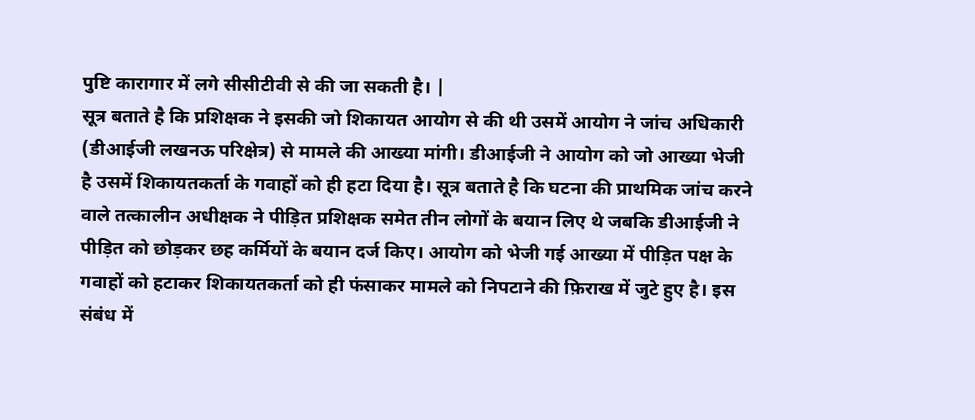पुष्टि कारागार में लगे सीसीटीवी से की जा सकती है। |
सूत्र बताते है कि प्रशिक्षक ने इसकी जो शिकायत आयोग से की थी उसमें आयोग ने जांच अधिकारी (डीआईजी लखनऊ परिक्षेत्र) से मामले की आख्या मांगी। डीआईजी ने आयोग को जो आख्या भेजी है उसमें शिकायतकर्ता के गवाहों को ही हटा दिया है। सूत्र बताते है कि घटना की प्राथमिक जांच करने वाले तत्कालीन अधीक्षक ने पीड़ित प्रशिक्षक समेत तीन लोगों के बयान लिए थे जबकि डीआईजी ने पीड़ित को छोड़कर छह कर्मियों के बयान दर्ज किए। आयोग को भेजी गई आख्या में पीड़ित पक्ष के गवाहों को हटाकर शिकायतकर्ता को ही फंसाकर मामले को निपटाने की फ़िराख में जुटे हुए है। इस संबंध में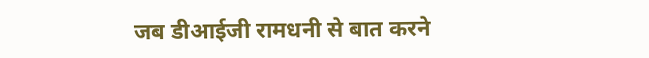जब डीआईजी रामधनी से बात करने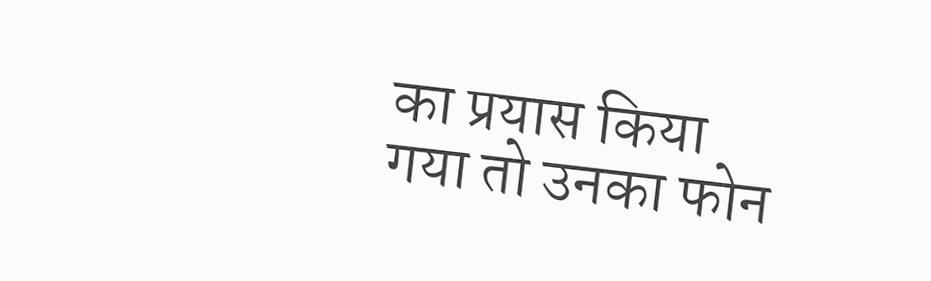का प्रयास किया गया तो उनका फोन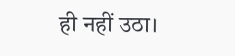ही नहीं उठा।